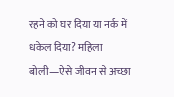रहने को घर दिया या नर्क में धकेल दिया? महिला बोली—ऐसे जीवन से अच्छा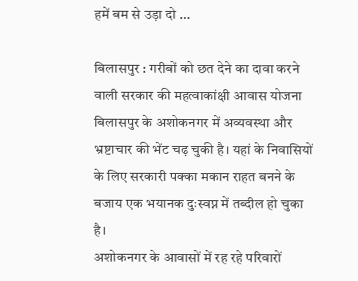हमें बम से उड़ा दो …

बिलासपुर : गरीबों को छत देने का दावा करने वाली सरकार की महत्वाकांक्षी आवास योजना बिलासपुर के अशोकनगर में अव्यवस्था और भ्रष्टाचार की भेंट चढ़ चुकी है। यहां के निवासियों के लिए सरकारी पक्का मकान राहत बनने के बजाय एक भयानक दुःस्वप्न में तब्दील हो चुका है।
अशोकनगर के आवासों में रह रहे परिवारों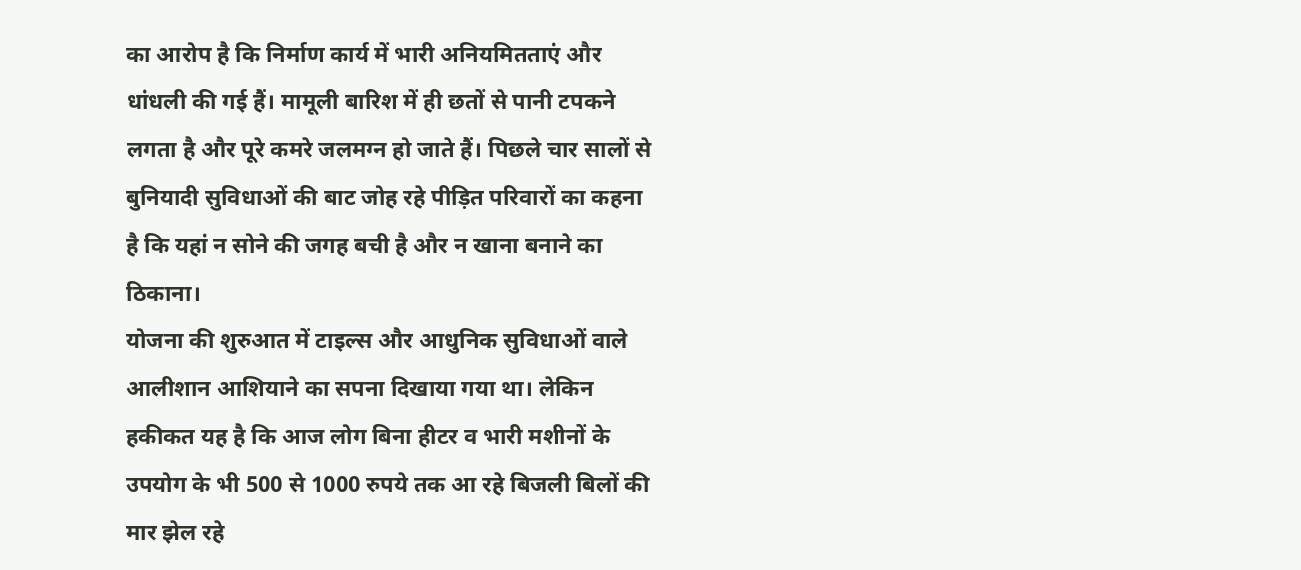का आरोप है कि निर्माण कार्य में भारी अनियमितताएं और धांधली की गई हैं। मामूली बारिश में ही छतों से पानी टपकने लगता है और पूरे कमरे जलमग्न हो जाते हैं। पिछले चार सालों से बुनियादी सुविधाओं की बाट जोह रहे पीड़ित परिवारों का कहना है कि यहां न सोने की जगह बची है और न खाना बनाने का ठिकाना।
योजना की शुरुआत में टाइल्स और आधुनिक सुविधाओं वाले आलीशान आशियाने का सपना दिखाया गया था। लेकिन हकीकत यह है कि आज लोग बिना हीटर व भारी मशीनों के उपयोग के भी 500 से 1000 रुपये तक आ रहे बिजली बिलों की मार झेल रहे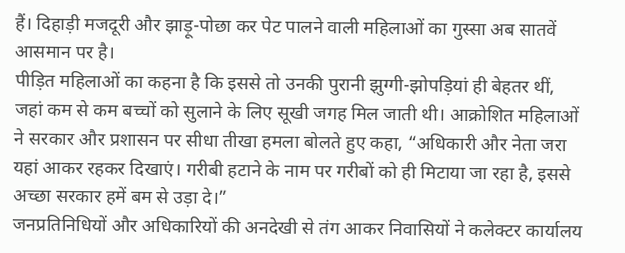हैं। दिहाड़ी मजदूरी और झाड़ू-पोछा कर पेट पालने वाली महिलाओं का गुस्सा अब सातवें आसमान पर है।
पीड़ित महिलाओं का कहना है कि इससे तो उनकी पुरानी झुग्गी-झोपड़ियां ही बेहतर थीं, जहां कम से कम बच्चों को सुलाने के लिए सूखी जगह मिल जाती थी। आक्रोशित महिलाओं ने सरकार और प्रशासन पर सीधा तीखा हमला बोलते हुए कहा, “अधिकारी और नेता जरा यहां आकर रहकर दिखाएं। गरीबी हटाने के नाम पर गरीबों को ही मिटाया जा रहा है, इससे अच्छा सरकार हमें बम से उड़ा दे।”
जनप्रतिनिधियों और अधिकारियों की अनदेखी से तंग आकर निवासियों ने कलेक्टर कार्यालय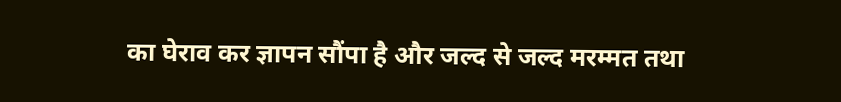का घेराव कर ज्ञापन सौंपा है और जल्द से जल्द मरम्मत तथा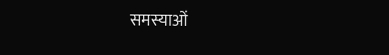समस्याओं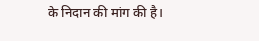के निदान की मांग की है।